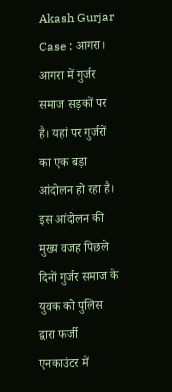Akash Gurjar Case : आगरा। आगरा में गुर्जर समाज सड़कों पर है। यहां पर गुर्जरों का एक बड़ा आंदोलन हो रहा है। इस आंदोलन की मुख्य वजह पिछले दिनों गुर्जर समाज के युवक को पुलिस द्वारा फर्जी एनकाउंटर में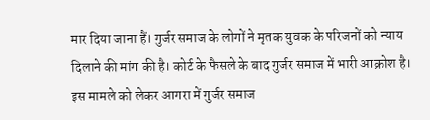मार दिया जाना हैं। गुर्जर समाज के लोगों ने मृतक युवक के परिजनों को न्याय दिलाने की मांग की है। कोर्ट के फैसले के बाद गुर्जर समाज में भारी आक्रोश है। इस मामले को लेकर आगरा में गुर्जर समाज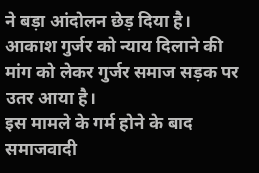ने बड़ा आंदोलन छेड़ दिया है। आकाश गुर्जर को न्याय दिलाने की मांग को लेकर गुर्जर समाज सड़क पर उतर आया है।
इस मामले के गर्म होने के बाद समाजवादी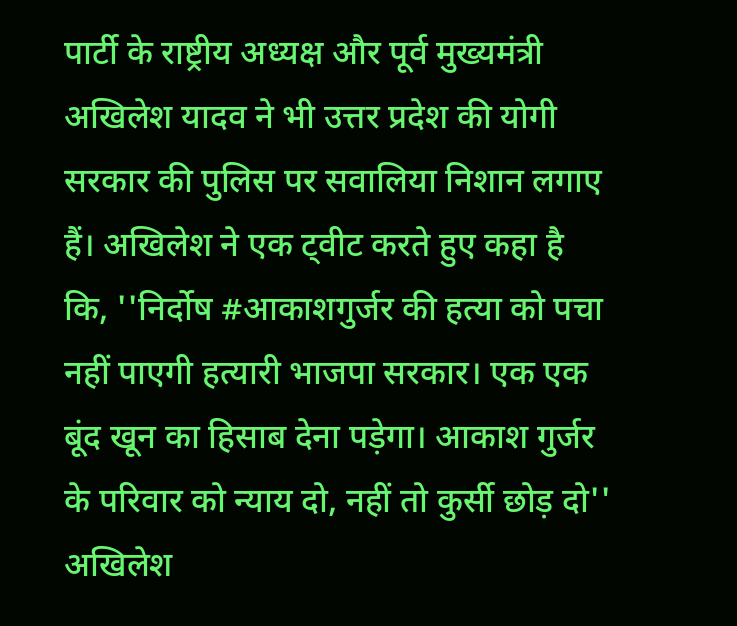पार्टी के राष्ट्रीय अध्यक्ष और पूर्व मुख्यमंत्री अखिलेश यादव ने भी उत्तर प्रदेश की योगी सरकार की पुलिस पर सवालिया निशान लगाए हैं। अखिलेश ने एक ट्वीट करते हुए कहा है कि, ''निर्दोष #आकाशगुर्जर की हत्या को पचा नहीं पाएगी हत्यारी भाजपा सरकार। एक एक बूंद खून का हिसाब देना पड़ेगा। आकाश गुर्जर के परिवार को न्याय दो, नहीं तो कुर्सी छोड़ दो''
अखिलेश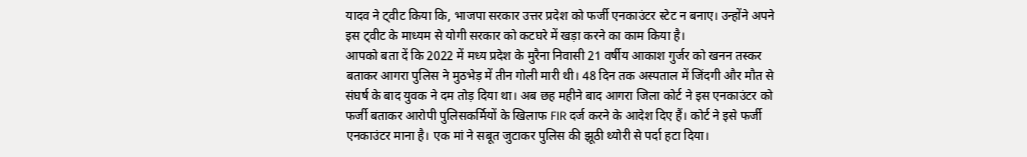यादव ने ट्वीट किया कि, भाजपा सरकार उत्तर प्रदेश को फर्जी एनकाउंटर स्टेट न बनाए। उन्होंने अपने इस ट्वीट के माध्यम से योगी सरकार को कटघरे में खड़ा करने का काम किया है।
आपको बता दें कि 2022 में मध्य प्रदेश के मुरैना निवासी 21 वर्षीय आकाश गुर्जर को खनन तस्कर बताकर आगरा पुलिस ने मुठभेड़ में तीन गोली मारी थी। 48 दिन तक अस्पताल में जिंदगी और मौत से संघर्ष के बाद युवक ने दम तोड़ दिया था। अब छह महीने बाद आगरा जिला कोर्ट ने इस एनकाउंटर को फर्जी बताकर आरोपी पुलिसकर्मियों के खिलाफ FIR दर्ज करने के आदेश दिए हैं। कोर्ट ने इसे फर्जी एनकाउंटर माना है। एक मां ने सबूत जुटाकर पुलिस की झूठी थ्योरी से पर्दा हटा दिया।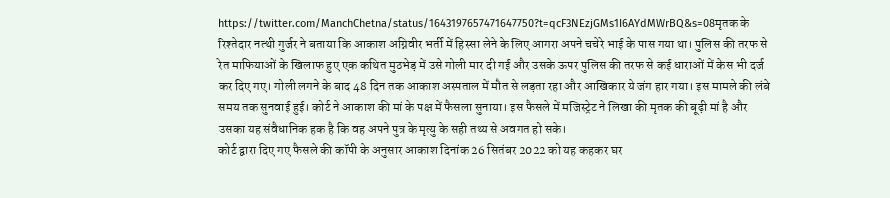https://twitter.com/ManchChetna/status/1643197657471647750?t=qcF3NEzjGMs1I6AYdMWrBQ&s=08मृतक के रिश्तेदार नत्थी गुर्जर ने बताया कि आकाश अग्निवीर भर्ती में हिस्सा लेने के लिए आगरा अपने चचेरे भाई के पास गया था। पुलिस की तरफ से रेत माफियाओं के खिलाफ हुए एक कथित मुठभेड़ में उसे गोली मार दी गई और उसके ऊपर पुलिस की तरफ से कई धाराओं में केस भी दर्ज कर दिए गए। गोली लगने के बाद 48 दिन तक आकाश अस्पताल में मौत से लड़ता रहा और आखिकार ये जंग हार गया। इस मामले की लंबे समय तक सुनवाई हुई। कोर्ट ने आकाश की मां के पक्ष में फैसला सुनाया। इस फैसले में मजिस्ट्रेट ने लिखा की मृतक की बूढ़ी मां है और उसका यह संवैधानिक हक है कि वह अपने पुत्र के मृत्यु के सही तथ्य से अवगत हो सके।
कोर्ट द्वारा दिए गए फैसले की कॉपी के अनुसार आकाश दिनांक 26 सितंबर 2022 को यह कहकर घर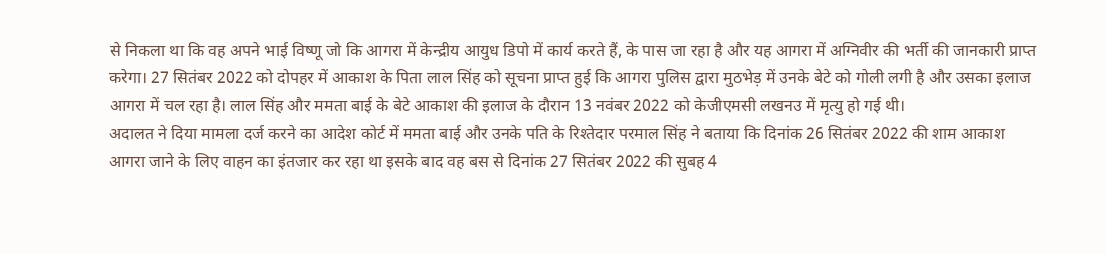से निकला था कि वह अपने भाई विष्णू जो कि आगरा में केन्द्रीय आयुध डिपो में कार्य करते हैं, के पास जा रहा है और यह आगरा में अग्निवीर की भर्ती की जानकारी प्राप्त करेगा। 27 सितंबर 2022 को दोपहर में आकाश के पिता लाल सिंह को सूचना प्राप्त हुई कि आगरा पुलिस द्वारा मुठभेड़ में उनके बेटे को गोली लगी है और उसका इलाज आगरा में चल रहा है। लाल सिंह और ममता बाई के बेटे आकाश की इलाज के दौरान 13 नवंबर 2022 को केजीएमसी लखनउ में मृत्यु हो गई थी।
अदालत ने दिया मामला दर्ज करने का आदेश कोर्ट में ममता बाई और उनके पति के रिश्तेदार परमाल सिंह ने बताया कि दिनांक 26 सितंबर 2022 की शाम आकाश आगरा जाने के लिए वाहन का इंतजार कर रहा था इसके बाद वह बस से दिनांक 27 सितंबर 2022 की सुबह 4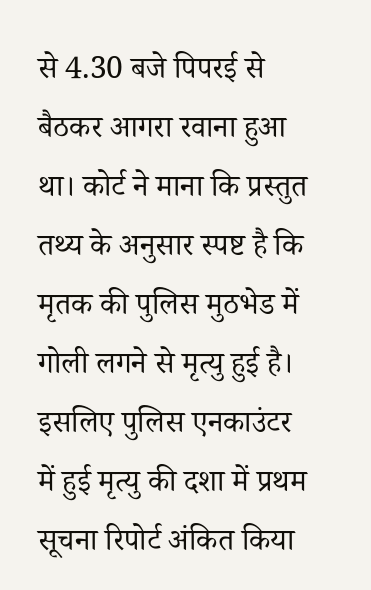से 4.30 बजे पिपरई से बैठकर आगरा रवाना हुआ था। कोर्ट ने माना कि प्रस्तुत तथ्य के अनुसार स्पष्ट है कि मृतक की पुलिस मुठभेड में गोली लगने से मृत्यु हुई है। इसलिए पुलिस एनकाउंटर में हुई मृत्यु की दशा में प्रथम सूचना रिपोर्ट अंकित किया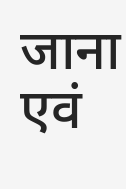जाना एवं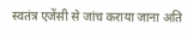स्वतंत्र एजेंसी से जांच कराया जाना अति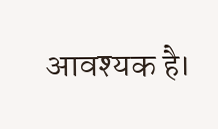आवश्यक है।